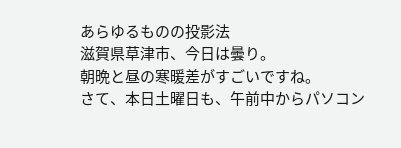あらゆるものの投影法
滋賀県草津市、今日は曇り。
朝晩と昼の寒暖差がすごいですね。
さて、本日土曜日も、午前中からパソコン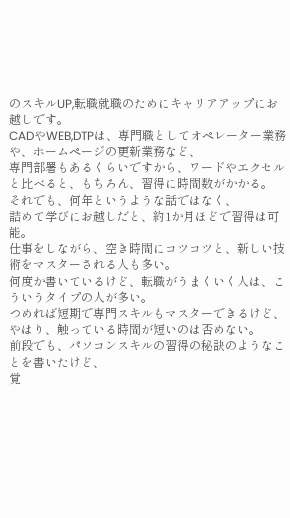のスキルUP,転職就職のためにキャリアアップにお越しです。
CADやWEB,DTPは、専門職としてオペレーター業務や、ホームページの更新業務など、
専門部署もあるくらいですから、ワードやエクセルと比べると、もちろん、習得に時間数がかかる。
それでも、何年というような話ではなく、
詰めて学びにお越しだと、約1か月ほどで習得は可能。
仕事をしながら、空き時間にコツコツと、新しい技術をマスターされる人も多い。
何度か書いているけど、転職がうまくいく人は、こういうタイプの人が多い。
つめれば短期で専門スキルもマスターできるけど、
やはり、触っている時間が短いのは否めない。
前段でも、パソコンスキルの習得の秘訣のようなことを書いたけど、
覚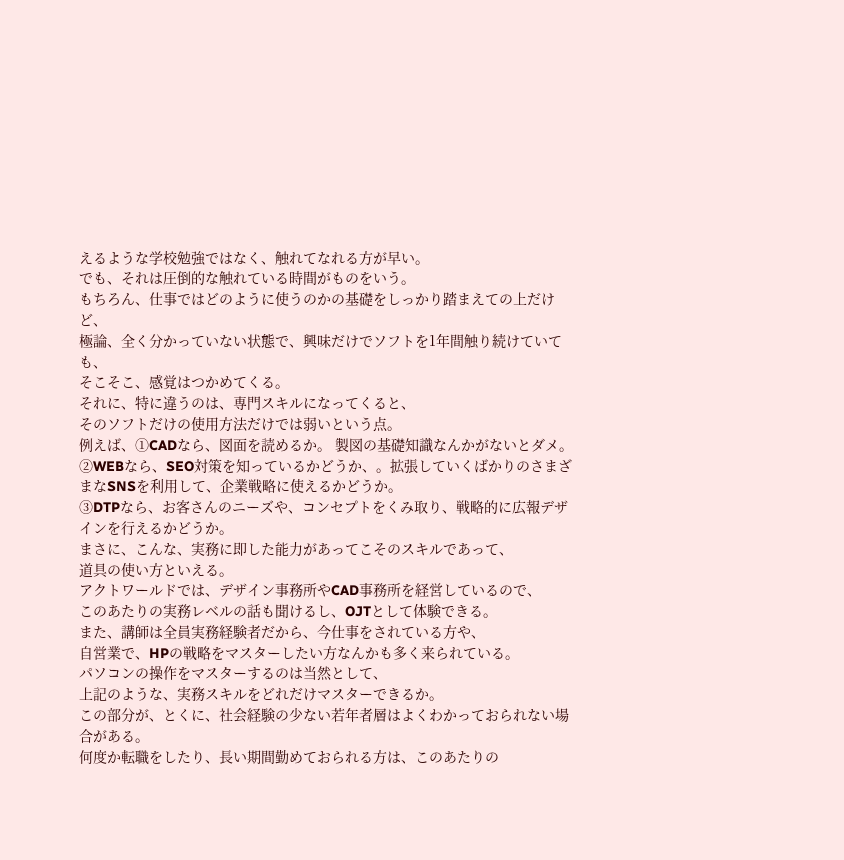えるような学校勉強ではなく、触れてなれる方が早い。
でも、それは圧倒的な触れている時間がものをいう。
もちろん、仕事ではどのように使うのかの基礎をしっかり踏まえての上だけど、
極論、全く分かっていない状態で、興味だけでソフトを1年間触り続けていても、
そこそこ、感覚はつかめてくる。
それに、特に違うのは、専門スキルになってくると、
そのソフトだけの使用方法だけでは弱いという点。
例えば、①CADなら、図面を読めるか。 製図の基礎知識なんかがないとダメ。
②WEBなら、SEO対策を知っているかどうか、。拡張していくばかりのさまざまなSNSを利用して、企業戦略に使えるかどうか。
③DTPなら、お客さんのニーズや、コンセプトをくみ取り、戦略的に広報デザインを行えるかどうか。
まさに、こんな、実務に即した能力があってこそのスキルであって、
道具の使い方といえる。
アクトワールドでは、デザイン事務所やCAD事務所を経営しているので、
このあたりの実務レベルの話も聞けるし、OJTとして体験できる。
また、講師は全員実務経験者だから、今仕事をされている方や、
自営業で、HPの戦略をマスターしたい方なんかも多く来られている。
パソコンの操作をマスターするのは当然として、
上記のような、実務スキルをどれだけマスターできるか。
この部分が、とくに、社会経験の少ない若年者層はよくわかっておられない場合がある。
何度か転職をしたり、長い期間勤めておられる方は、このあたりの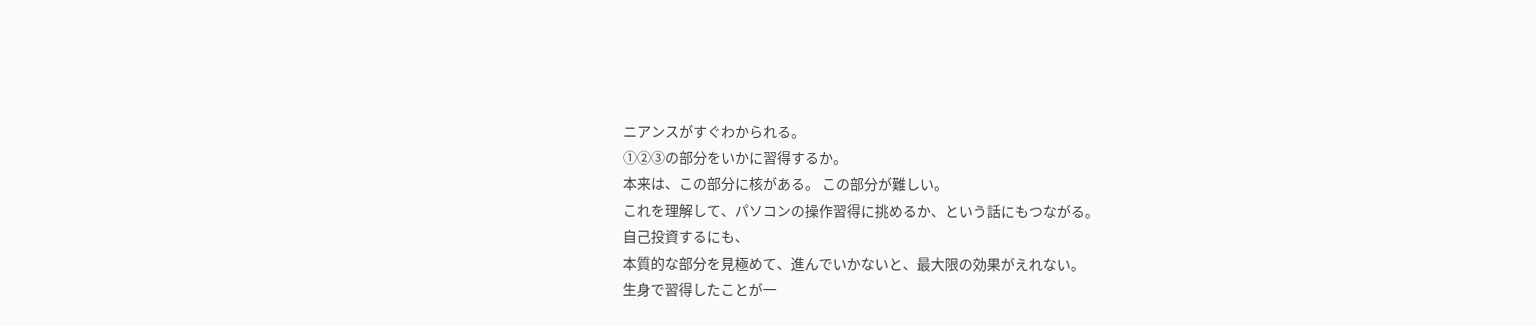ニアンスがすぐわかられる。
①②③の部分をいかに習得するか。
本来は、この部分に核がある。 この部分が難しい。
これを理解して、パソコンの操作習得に挑めるか、という話にもつながる。
自己投資するにも、
本質的な部分を見極めて、進んでいかないと、最大限の効果がえれない。
生身で習得したことが一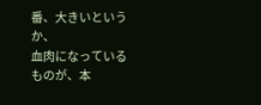番、大きいというか、
血肉になっているものが、本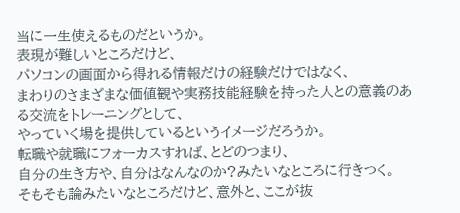当に一生使えるものだというか。
表現が難しいところだけど、
パソコンの画面から得れる情報だけの経験だけではなく、
まわりのさまざまな価値観や実務技能経験を持った人との意義のある交流をトレーニングとして、
やっていく場を提供しているというイメージだろうか。
転職や就職にフォーカスすれば、とどのつまり、
自分の生き方や、自分はなんなのか?みたいなところに行きつく。
そもそも論みたいなところだけど、意外と、ここが抜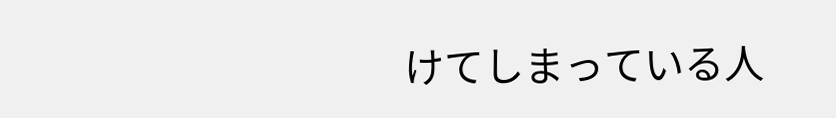けてしまっている人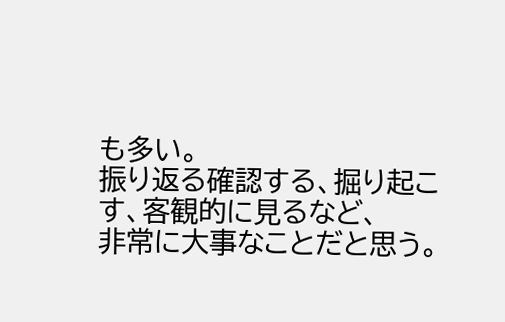も多い。
振り返る確認する、掘り起こす、客観的に見るなど、
非常に大事なことだと思う。